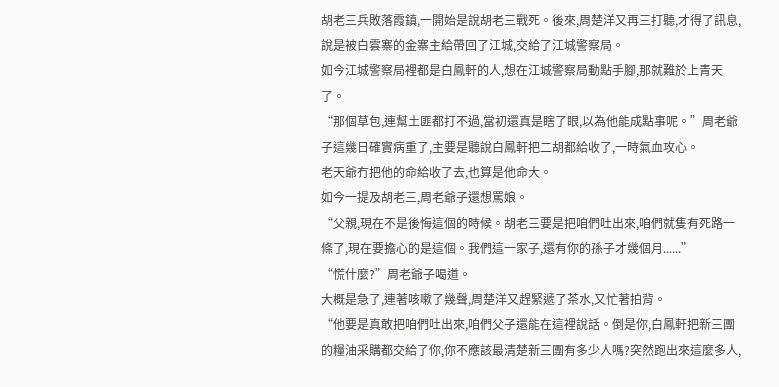胡老三兵敗落霞鎮,一開始是說胡老三戰死。後來,周楚洋又再三打聽,才得了訊息,說是被白雲寨的金寨主給帶回了江城,交給了江城警察局。
如今江城警察局裡都是白鳳軒的人,想在江城警察局動點手腳,那就難於上青天了。
“那個草包,連幫土匪都打不過,當初還真是瞎了眼,以為他能成點事呢。”周老爺子這幾日確實病重了,主要是聽說白鳳軒把二胡都給收了,一時氣血攻心。
老天爺冇把他的命給收了去,也算是他命大。
如今一提及胡老三,周老爺子還想罵娘。
“父親,現在不是後悔這個的時候。胡老三要是把咱們吐出來,咱們就隻有死路一條了,現在要擔心的是這個。我們這一家子,還有你的孫子才幾個月......”
“慌什麼?”周老爺子喝道。
大概是急了,連著咳嗽了幾聲,周楚洋又趕緊遞了茶水,又忙著拍背。
“他要是真敢把咱們吐出來,咱們父子還能在這裡說話。倒是你,白鳳軒把新三團的糧油采購都交給了你,你不應該最清楚新三團有多少人嗎?突然跑出來這麼多人,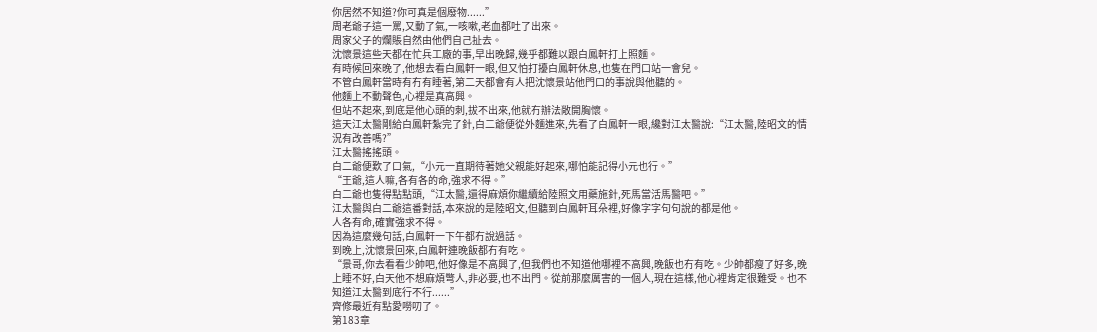你居然不知道?你可真是個廢物......”
周老爺子這一罵,又動了氣,一咳嗽,老血都吐了出來。
周家父子的爛賬自然由他們自己扯去。
沈懷景這些天都在忙兵工廠的事,早出晚歸,幾乎都難以跟白鳳軒打上照麵。
有時候回來晚了,他想去看白鳳軒一眼,但又怕打擾白鳳軒休息,也隻在門口站一會兒。
不管白鳳軒當時有冇有睡著,第二天都會有人把沈懷景站他門口的事說與他聽的。
他麵上不動聲色,心裡是真高興。
但站不起來,到底是他心頭的刺,拔不出來,他就冇辦法敞開胸懷。
這天江太醫剛給白鳳軒紮完了針,白二爺便從外麵進來,先看了白鳳軒一眼,纔對江太醫說:“江太醫,陸昭文的情況有改善嗎?”
江太醫搖搖頭。
白二爺便歎了口氣,“小元一直期待著她父親能好起來,哪怕能記得小元也行。”
“王爺,這人嘛,各有各的命,強求不得。”
白二爺也隻得點點頭,“江太醫,還得麻煩你繼續給陸照文用藥施針,死馬當活馬醫吧。”
江太醫與白二爺這番對話,本來說的是陸昭文,但聽到白鳳軒耳朵裡,好像字字句句說的都是他。
人各有命,確實強求不得。
因為這麼幾句話,白鳳軒一下午都冇說過話。
到晚上,沈懷景回來,白鳳軒連晚飯都冇有吃。
“景哥,你去看看少帥吧,他好像是不高興了,但我們也不知道他哪裡不高興,晚飯也冇有吃。少帥都瘦了好多,晚上睡不好,白天他不想麻煩彆人,非必要,也不出門。從前那麼厲害的一個人,現在這樣,他心裡肯定很難受。也不知道江太醫到底行不行......”
齊修最近有點愛嘮叨了。
第183章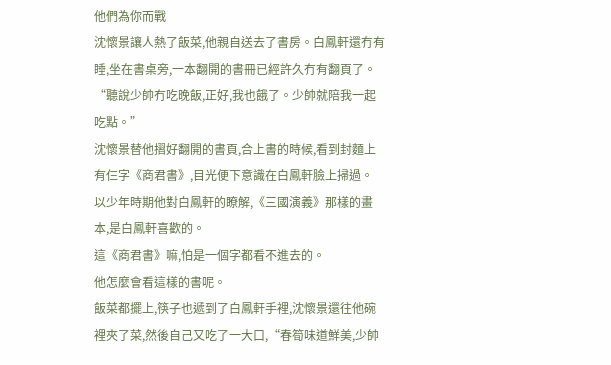他們為你而戰
沈懷景讓人熱了飯菜,他親自送去了書房。白鳳軒還冇有睡,坐在書桌旁,一本翻開的書冊已經許久冇有翻頁了。
“聽說少帥冇吃晚飯,正好,我也餓了。少帥就陪我一起吃點。”
沈懷景替他摺好翻開的書頁,合上書的時候,看到封麵上有仨字《商君書》,目光便下意識在白鳳軒臉上掃過。
以少年時期他對白鳳軒的瞭解,《三國演義》那樣的畫本,是白鳳軒喜歡的。
這《商君書》嘛,怕是一個字都看不進去的。
他怎麼會看這樣的書呢。
飯菜都擺上,筷子也遞到了白鳳軒手裡,沈懷景還往他碗裡夾了菜,然後自己又吃了一大口,“春筍味道鮮美,少帥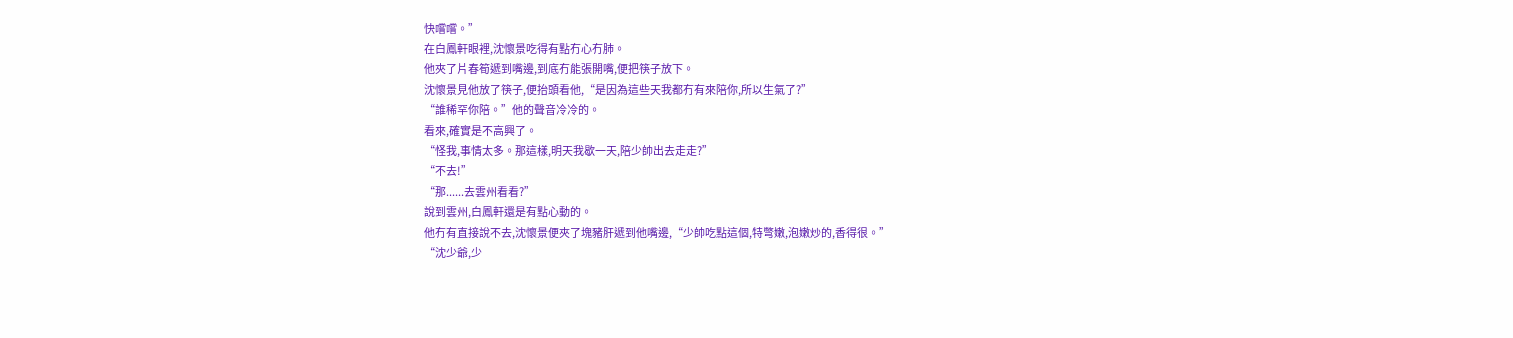快嚐嚐。”
在白鳳軒眼裡,沈懷景吃得有點冇心冇肺。
他夾了片春筍遞到嘴邊,到底冇能張開嘴,便把筷子放下。
沈懷景見他放了筷子,便抬頭看他,“是因為這些天我都冇有來陪你,所以生氣了?”
“誰稀罕你陪。”他的聲音冷冷的。
看來,確實是不高興了。
“怪我,事情太多。那這樣,明天我歇一天,陪少帥出去走走?”
“不去!”
“那......去雲州看看?”
說到雲州,白鳳軒還是有點心動的。
他冇有直接說不去,沈懷景便夾了塊豬肝遞到他嘴邊,“少帥吃點這個,特彆嫩,泡嫩炒的,香得很。”
“沈少爺,少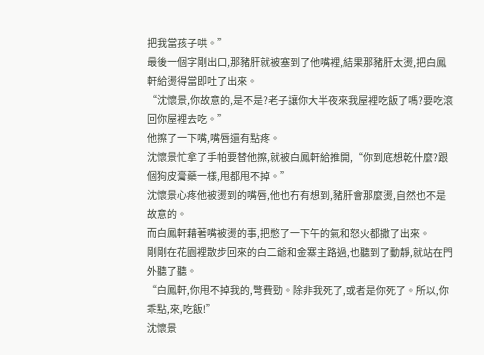把我當孩子哄。”
最後一個字剛出口,那豬肝就被塞到了他嘴裡,結果那豬肝太燙,把白鳳軒給燙得當即吐了出來。
“沈懷景,你故意的,是不是?老子讓你大半夜來我屋裡吃飯了嗎?要吃滾回你屋裡去吃。”
他擦了一下嘴,嘴唇還有點疼。
沈懷景忙拿了手帕要替他擦,就被白鳳軒給推開,“你到底想乾什麼?跟個狗皮膏藥一樣,甩都甩不掉。”
沈懷景心疼他被燙到的嘴唇,他也冇有想到,豬肝會那麼燙,自然也不是故意的。
而白鳳軒藉著嘴被燙的事,把憋了一下午的氣和怒火都撒了出來。
剛剛在花園裡散步回來的白二爺和金寨主路過,也聽到了動靜,就站在門外聽了聽。
“白鳳軒,你甩不掉我的,彆費勁。除非我死了,或者是你死了。所以,你乖點,來,吃飯!”
沈懷景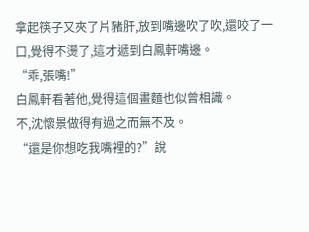拿起筷子又夾了片豬肝,放到嘴邊吹了吹,還咬了一口,覺得不燙了,這才遞到白鳳軒嘴邊。
“乖,張嘴!”
白鳳軒看著他,覺得這個畫麵也似曾相識。
不,沈懷景做得有過之而無不及。
“還是你想吃我嘴裡的?”說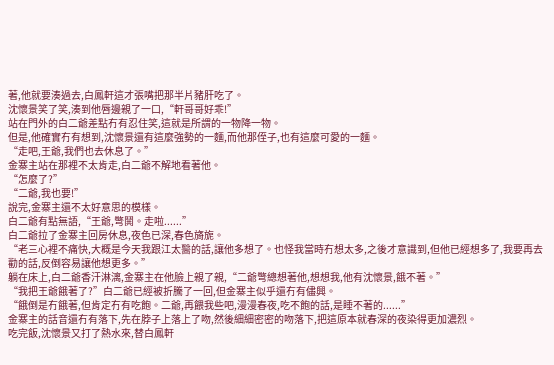著,他就要湊過去,白鳳軒這才張嘴把那半片豬肝吃了。
沈懷景笑了笑,湊到他唇邊親了一口,“軒哥哥好乖!”
站在門外的白二爺差點冇有忍住笑,這就是所謂的一物降一物。
但是,他確實冇有想到,沈懷景還有這麼強勢的一麵,而他那侄子,也有這麼可愛的一麵。
“走吧,王爺,我們也去休息了。”
金寨主站在那裡不太肯走,白二爺不解地看著他。
“怎麼了?”
“二爺,我也要!”
說完,金寨主還不太好意思的模樣。
白二爺有點無語,“王爺,彆鬨。走啦......”
白二爺拉了金寨主回房休息,夜色已深,春色旖旎。
“老三心裡不痛快,大概是今天我跟江太醫的話,讓他多想了。也怪我當時冇想太多,之後才意識到,但他已經想多了,我要再去勸的話,反倒容易讓他想更多。”
躺在床上,白二爺香汗淋漓,金寨主在他臉上親了親,“二爺彆總想著他,想想我,他有沈懷景,餓不著。”
“我把王爺餓著了?”白二爺已經被折騰了一回,但金寨主似乎還冇有儘興。
“餓倒是冇餓著,但肯定冇有吃飽。二爺,再餵我些吧,漫漫春夜,吃不飽的話,是睡不著的......”
金寨主的話音還冇有落下,先在脖子上落上了吻,然後細細密密的吻落下,把這原本就春深的夜染得更加濃烈。
吃完飯,沈懷景又打了熱水來,替白鳳軒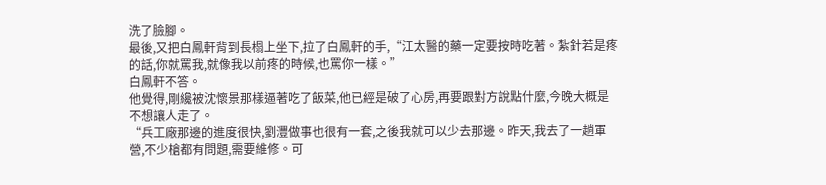洗了臉腳。
最後,又把白鳳軒背到長榻上坐下,拉了白鳳軒的手,“江太醫的藥一定要按時吃著。紮針若是疼的話,你就罵我,就像我以前疼的時候,也罵你一樣。”
白鳳軒不答。
他覺得,剛纔被沈懷景那樣逼著吃了飯菜,他已經是破了心房,再要跟對方說點什麼,今晚大概是不想讓人走了。
“兵工廠那邊的進度很快,劉灃做事也很有一套,之後我就可以少去那邊。昨天,我去了一趟軍營,不少槍都有問題,需要維修。可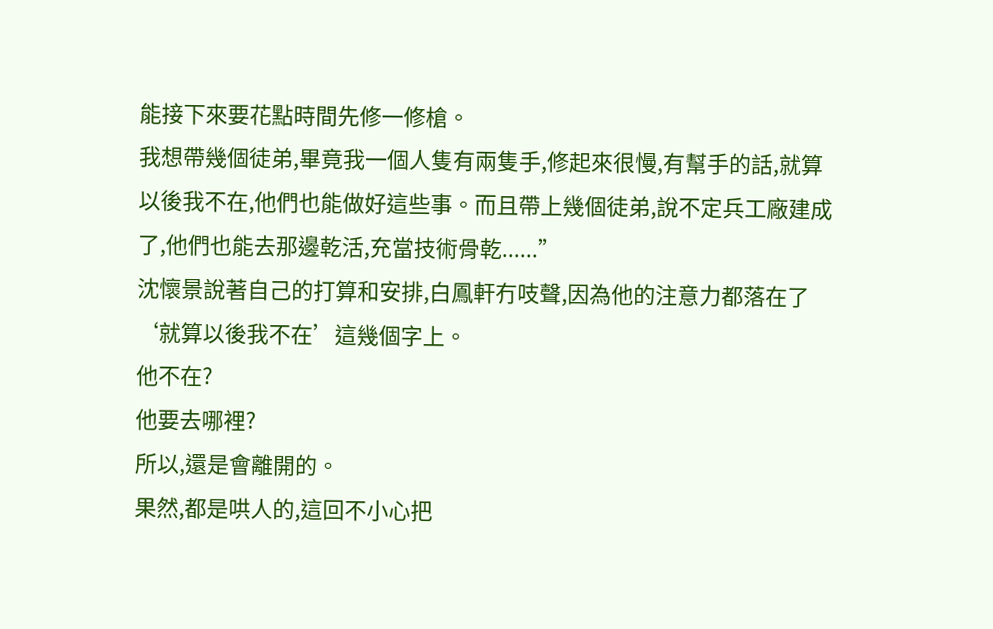能接下來要花點時間先修一修槍。
我想帶幾個徒弟,畢竟我一個人隻有兩隻手,修起來很慢,有幫手的話,就算以後我不在,他們也能做好這些事。而且帶上幾個徒弟,說不定兵工廠建成了,他們也能去那邊乾活,充當技術骨乾......”
沈懷景說著自己的打算和安排,白鳳軒冇吱聲,因為他的注意力都落在了‘就算以後我不在’這幾個字上。
他不在?
他要去哪裡?
所以,還是會離開的。
果然,都是哄人的,這回不小心把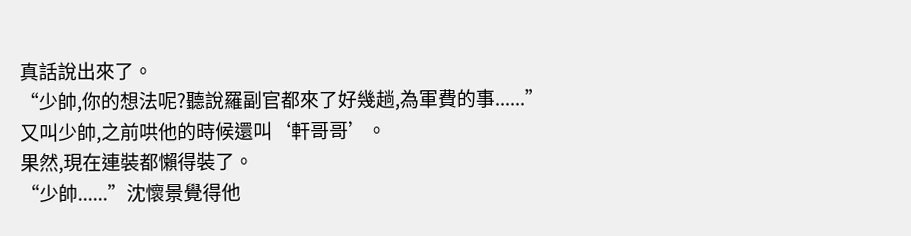真話說出來了。
“少帥,你的想法呢?聽說羅副官都來了好幾趟,為軍費的事......”
又叫少帥,之前哄他的時候還叫‘軒哥哥’。
果然,現在連裝都懶得裝了。
“少帥......”沈懷景覺得他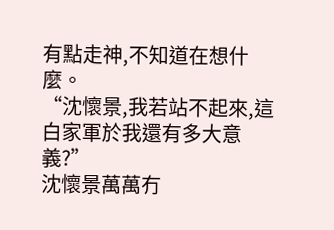有點走神,不知道在想什麼。
“沈懷景,我若站不起來,這白家軍於我還有多大意義?”
沈懷景萬萬冇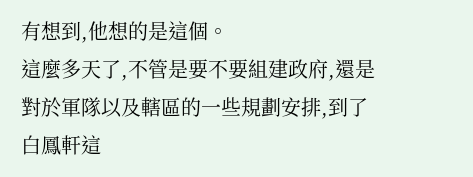有想到,他想的是這個。
這麼多天了,不管是要不要組建政府,還是對於軍隊以及轄區的一些規劃安排,到了白鳳軒這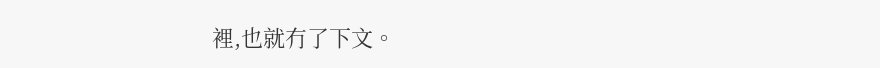裡,也就冇了下文。